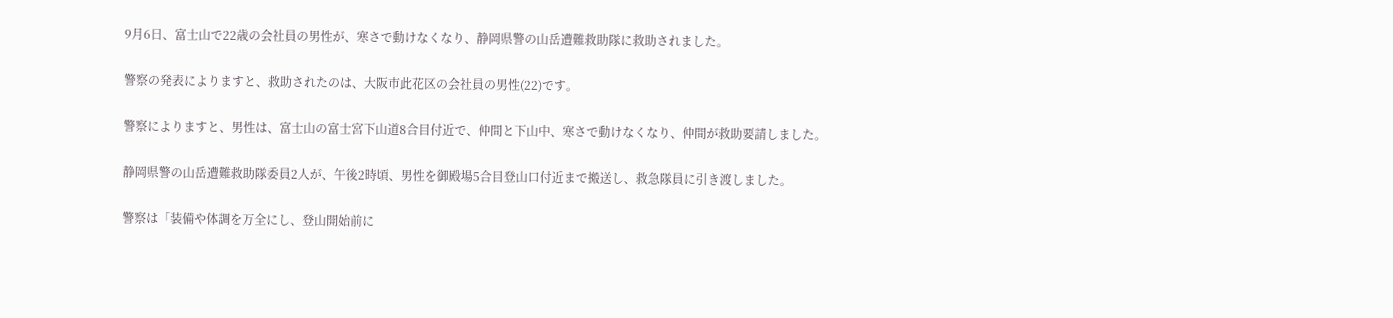9月6日、富士山で22歳の会社員の男性が、寒さで動けなくなり、静岡県警の山岳遭難救助隊に救助されました。

警察の発表によりますと、救助されたのは、大阪市此花区の会社員の男性(22)です。

警察によりますと、男性は、富士山の富士宮下山道8合目付近で、仲間と下山中、寒さで動けなくなり、仲間が救助要請しました。

静岡県警の山岳遭難救助隊委員2人が、午後2時頃、男性を御殿場5合目登山口付近まで搬送し、救急隊員に引き渡しました。

警察は「装備や体調を万全にし、登山開始前に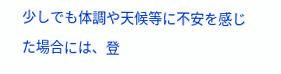少しでも体調や天候等に不安を感じた場合には、登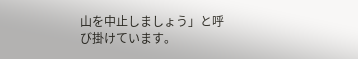山を中止しましょう」と呼び掛けています。